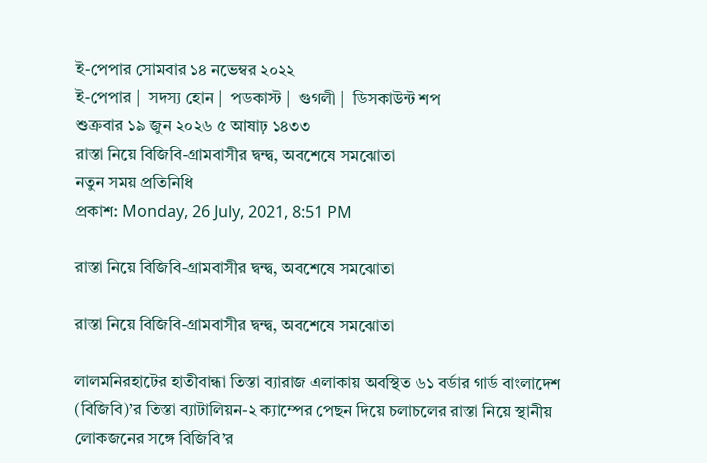ই-পেপার সোমবার ১৪ নভেম্বর ২০২২
ই-পেপার |  সদস্য হোন |  পডকাস্ট |  গুগলী |  ডিসকাউন্ট শপ
শুক্রবার ১৯ জুন ২০২৬ ৫ আষাঢ় ১৪৩৩
রাস্তা নিয়ে বিজিবি-গ্রামবাসীর দ্বন্দ্ব, অবশেষে সমঝোতা
নতুন সময় প্রতিনিধি
প্রকাশ: Monday, 26 July, 2021, 8:51 PM

রাস্তা নিয়ে বিজিবি-গ্রামবাসীর দ্বন্দ্ব, অবশেষে সমঝোতা

রাস্তা নিয়ে বিজিবি-গ্রামবাসীর দ্বন্দ্ব, অবশেষে সমঝোতা

লালমনিরহাটের হাতীবান্ধা তিস্তা ব্যারাজ এলাকায় অবস্থিত ৬১ বর্ডার গার্ড বাংলাদেশ (বিজিবি)’র তিস্তা ব্যাটালিয়ন-২ ক্যাম্পের পেছন দিয়ে চলাচলের রাস্তা নিয়ে স্থানীয় লোকজনের সঙ্গে বিজিবি’র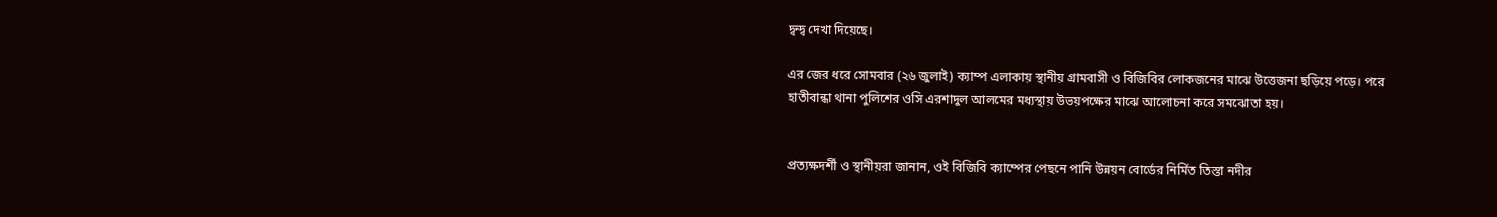দ্বন্দ্ব দেখা দিয়েছে।

এর জের ধরে সোমবার (২৬ জুলাই) ক্যাম্প এলাকায় স্থানীয় গ্রামবাসী ও বিজিবির লোকজনের মাঝে উত্তেজনা ছড়িয়ে পড়ে। পরে হাতীবান্ধা থানা পুলিশের ওসি এরশাদুল আলমের মধ্যস্থায় উভয়পক্ষের মাঝে আলোচনা করে সমঝোতা হয়।


প্রত্যক্ষদর্শী ও স্থানীয়রা জানান, ওই বিজিবি ক্যাম্পের পেছনে পানি উন্নয়ন বোর্ডের নির্মিত তিস্তা নদীর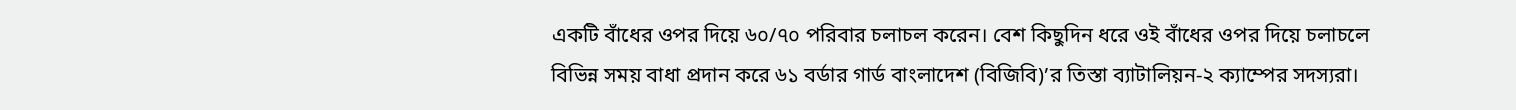একটি বাঁধের ওপর দিয়ে ৬০/৭০ পরিবার চলাচল করেন। বেশ কিছুদিন ধরে ওই বাঁধের ওপর দিয়ে চলাচলে বিভিন্ন সময় বাধা প্রদান করে ৬১ বর্ডার গার্ড বাংলাদেশ (বিজিবি)’র তিস্তা ব্যাটালিয়ন-২ ক্যাম্পের সদস্যরা।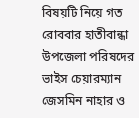বিষয়টি নিয়ে গত রোববার হাতীবান্ধা উপজেলা পরিষদের ভাইস চেয়ারম্যান জেসমিন নাহার ও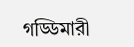গড্ডিমারী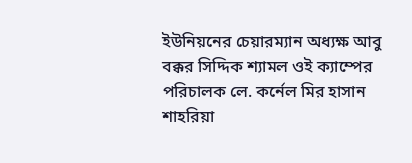ইউনিয়নের চেয়ারম্যান অধ্যক্ষ আবু বক্কর সিদ্দিক শ্যামল ওই ক্যাম্পের পরিচালক লে. কর্নেল মির হাসান শাহরিয়া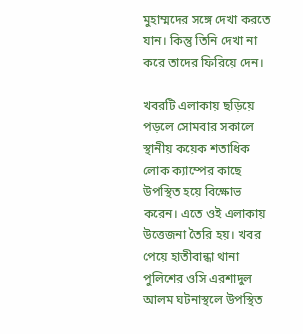মুহাম্মদের সঙ্গে দেখা করতে যান। কিন্তু তিনি দেখা না করে তাদের ফিরিয়ে দেন।

খবরটি এলাকায় ছড়িয়ে পড়লে সোমবার সকালে স্থানীয় কয়েক শতাধিক লোক ক্যাম্পের কাছে উপস্থিত হয়ে বিক্ষোভ করেন। এতে ওই এলাকায় উত্তেজনা তৈরি হয়। খবর পেয়ে হাতীবান্ধা থানা পুলিশের ওসি এরশাদুল আলম ঘটনাস্থলে উপস্থিত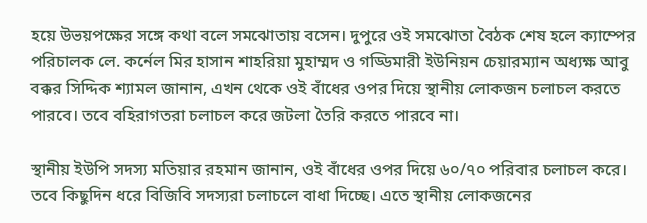হয়ে উভয়পক্ষের সঙ্গে কথা বলে সমঝোতায় বসেন। দুপুরে ওই সমঝোতা বৈঠক শেষ হলে ক্যাম্পের পরিচালক লে. কর্নেল মির হাসান শাহরিয়া মুহাম্মদ ও গড্ডিমারী ইউনিয়ন চেয়ারম্যান অধ্যক্ষ আবু বক্কর সিদ্দিক শ্যামল জানান, এখন থেকে ওই বাঁধের ওপর দিয়ে স্থানীয় লোকজন চলাচল করতে পারবে। তবে বহিরাগতরা চলাচল করে জটলা তৈরি করতে পারবে না।

স্থানীয় ইউপি সদস্য মতিয়ার রহমান জানান, ওই বাঁধের ওপর দিয়ে ৬০/৭০ পরিবার চলাচল করে। তবে কিছুদিন ধরে বিজিবি সদস্যরা চলাচলে বাধা দিচ্ছে। এতে স্থানীয় লোকজনের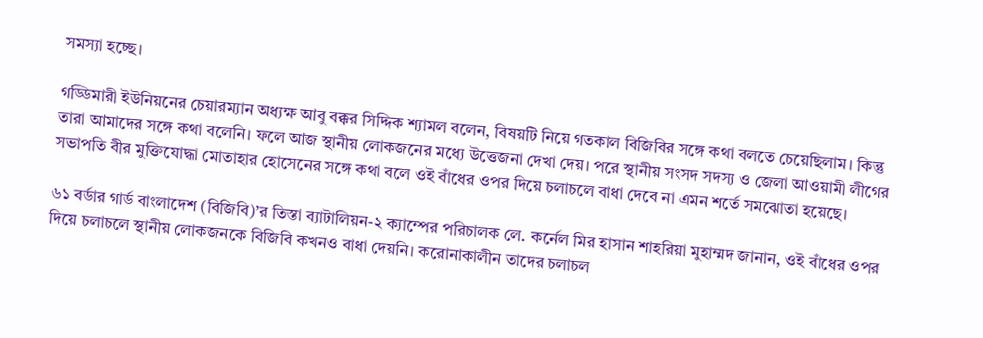সমস্যা হচ্ছে।

গড্ডিমারী ইউনিয়নের চেয়ারম্যান অধ্যক্ষ আবু বক্কর সিদ্দিক শ্যামল বলেন, বিষয়টি নিয়ে গতকাল বিজিবির সঙ্গে কথা বলতে চেয়েছিলাম। কিন্তু তারা আমাদের সঙ্গে কথা বলেনি। ফলে আজ স্থানীয় লোকজনের মধ্যে উত্তেজনা দেখা দেয়। পরে স্থানীয় সংসদ সদস্য ও জেলা আওয়ামী লীগের সভাপতি বীর মুক্তিযোদ্ধা মোতাহার হোসেনের সঙ্গে কথা বলে ওই বাঁধের ওপর দিয়ে চলাচলে বাধা দেবে না এমন শর্তে সমঝোতা হয়েছে।

৬১ বর্ডার গার্ড বাংলাদেশ (বিজিবি)’র তিস্তা ব্যাটালিয়ন-২ ক্যাম্পের পরিচালক লে. কর্নেল মির হাসান শাহরিয়া মুহাম্মদ জানান, ওই বাঁধের ওপর দিয়ে চলাচলে স্থানীয় লোকজনকে বিজিবি কখনও বাধা দেয়নি। করোনাকালীন তাদের চলাচল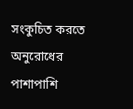সংকুচিত করতে অনুরোধের পাশাপাশি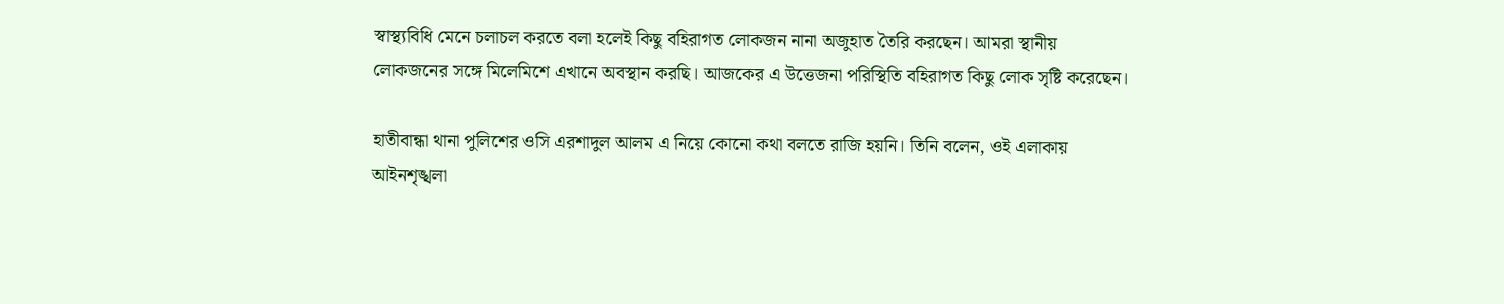স্বাস্থ্যবিধি মেনে চলাচল করতে বলা হলেই কিছু বহিরাগত লোকজন নানা অজুহাত তৈরি করছেন। আমরা স্থানীয় লোকজনের সঙ্গে মিলেমিশে এখানে অবস্থান করছি। আজকের এ উত্তেজনা পরিস্থিতি বহিরাগত কিছু লোক সৃষ্টি করেছেন।

হাতীবান্ধা থানা পুলিশের ওসি এরশাদুল আলম এ নিয়ে কোনো কথা বলতে রাজি হয়নি। তিনি বলেন, ওই এলাকায় আইনশৃঙ্খলা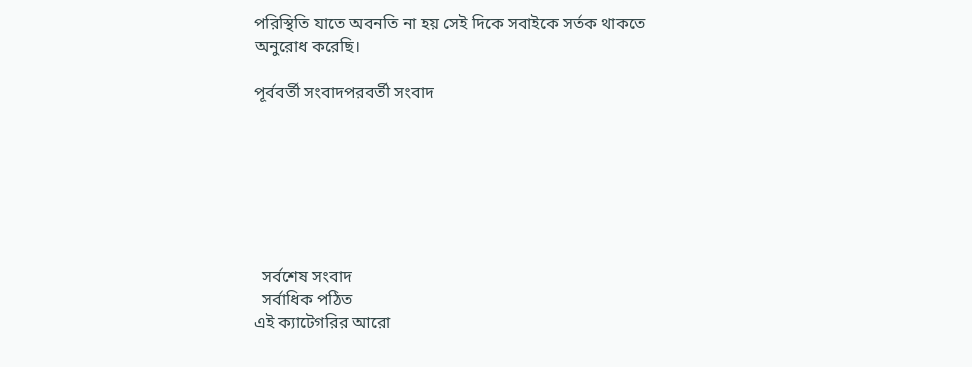পরিস্থিতি যাতে অবনতি না হয় সেই দিকে সবাইকে সর্তক থাকতে অনুরোধ করেছি।

পূর্ববর্তী সংবাদপরবর্তী সংবাদ







  সর্বশেষ সংবাদ
  সর্বাধিক পঠিত
এই ক্যাটেগরির আরো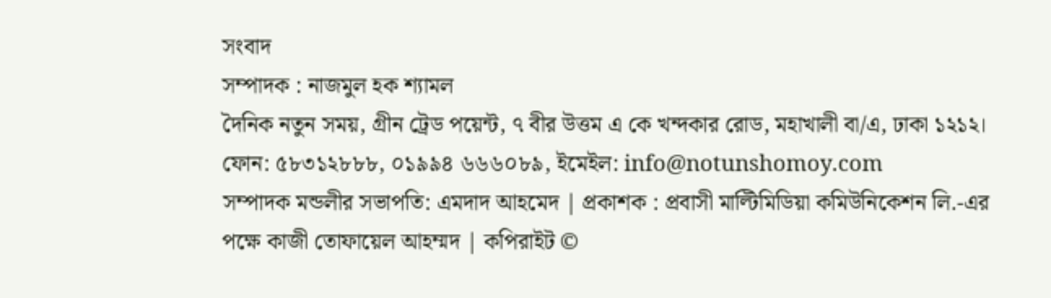সংবাদ
সম্পাদক : নাজমুল হক শ্যামল
দৈনিক নতুন সময়, গ্রীন ট্রেড পয়েন্ট, ৭ বীর উত্তম এ কে খন্দকার রোড, মহাখালী বা/এ, ঢাকা ১২১২।
ফোন: ৫৮৩১২৮৮৮, ০১৯৯৪ ৬৬৬০৮৯, ইমেইল: info@notunshomoy.com
সম্পাদক মন্ডলীর সভাপতি: এমদাদ আহমেদ | প্রকাশক : প্রবাসী মাল্টিমিডিয়া কমিউনিকেশন লি.-এর পক্ষে কাজী তোফায়েল আহম্মদ | কপিরাইট ©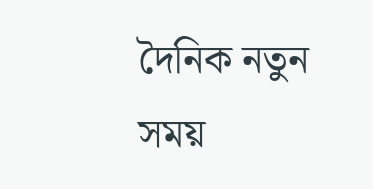দৈনিক নতুন সময়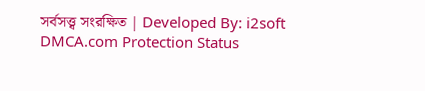সর্বসত্ত্ব সংরক্ষিত | Developed By: i2soft
DMCA.com Protection Status